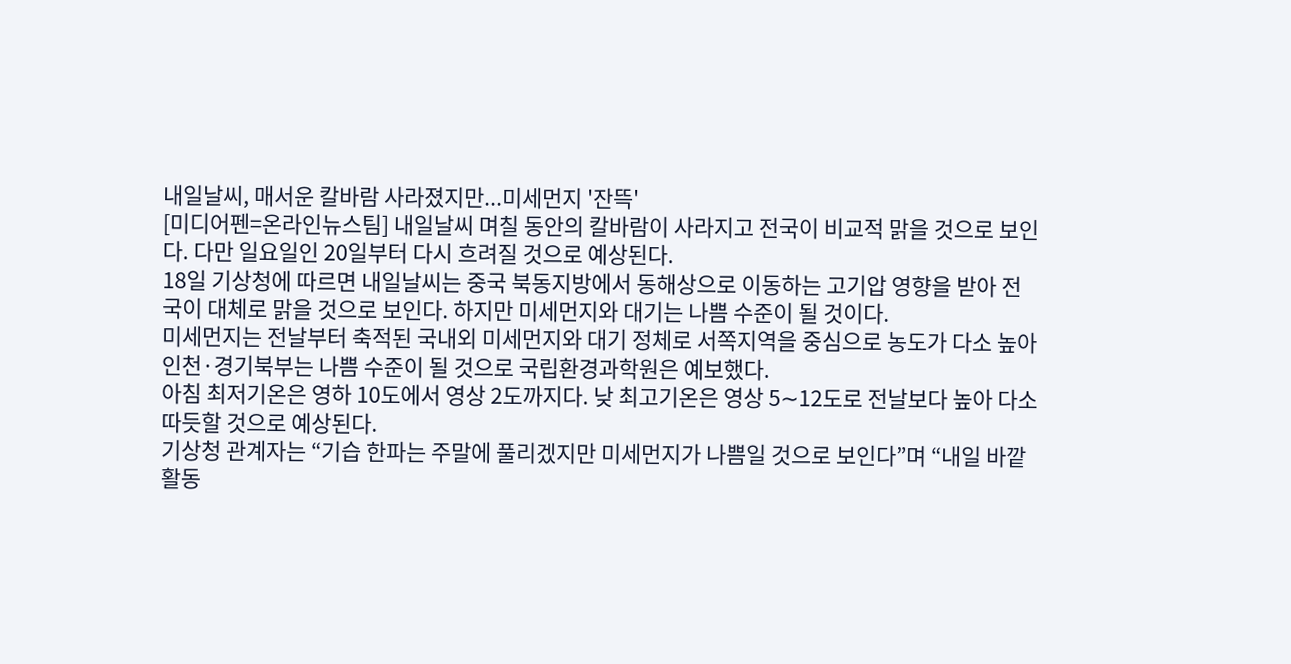내일날씨, 매서운 칼바람 사라졌지만...미세먼지 '잔뜩'
[미디어펜=온라인뉴스팀] 내일날씨 며칠 동안의 칼바람이 사라지고 전국이 비교적 맑을 것으로 보인다. 다만 일요일인 20일부터 다시 흐려질 것으로 예상된다.
18일 기상청에 따르면 내일날씨는 중국 북동지방에서 동해상으로 이동하는 고기압 영향을 받아 전국이 대체로 맑을 것으로 보인다. 하지만 미세먼지와 대기는 나쁨 수준이 될 것이다.
미세먼지는 전날부터 축적된 국내외 미세먼지와 대기 정체로 서쪽지역을 중심으로 농도가 다소 높아 인천·경기북부는 나쁨 수준이 될 것으로 국립환경과학원은 예보했다.
아침 최저기온은 영하 10도에서 영상 2도까지다. 낮 최고기온은 영상 5∼12도로 전날보다 높아 다소 따듯할 것으로 예상된다.
기상청 관계자는 “기습 한파는 주말에 풀리겠지만 미세먼지가 나쁨일 것으로 보인다”며 “내일 바깥 활동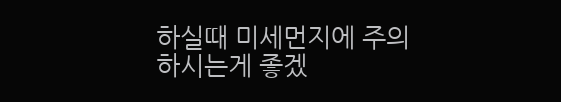하실때 미세먼지에 주의 하시는게 좋겠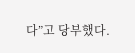다”고 당부했다.